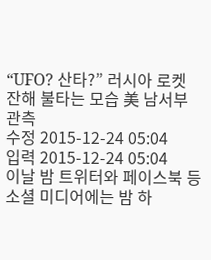“UFO? 산타?” 러시아 로켓 잔해 불타는 모습 美 남서부 관측
수정 2015-12-24 05:04
입력 2015-12-24 05:04
이날 밤 트위터와 페이스북 등 소셜 미디어에는 밤 하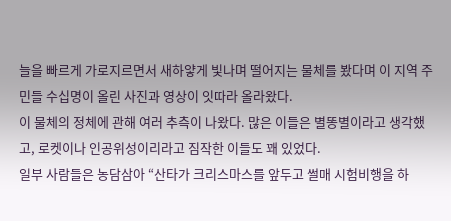늘을 빠르게 가로지르면서 새하얗게 빛나며 떨어지는 물체를 봤다며 이 지역 주민들 수십명이 올린 사진과 영상이 잇따라 올라왔다.
이 물체의 정체에 관해 여러 추측이 나왔다. 많은 이들은 별똥별이라고 생각했고, 로켓이나 인공위성이리라고 짐작한 이들도 꽤 있었다.
일부 사람들은 농담삼아 “산타가 크리스마스를 앞두고 썰매 시험비행을 하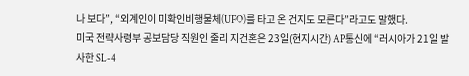나 보다”, “외계인이 미확인비행물체(UFO)를 타고 온 건지도 모른다”라고도 말했다.
미국 전략사령부 공보담당 직원인 줄리 지건혼은 23일(현지시간) AP통신에 “러시아가 21일 발사한 SL-4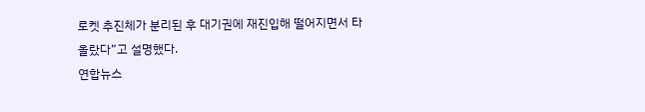로켓 추진체가 분리된 후 대기권에 재진입해 떨어지면서 타올랐다”고 설명했다.
연합뉴스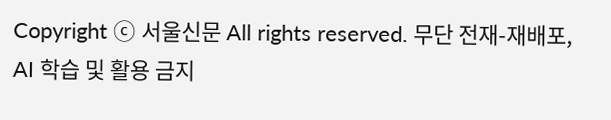Copyright ⓒ 서울신문 All rights reserved. 무단 전재-재배포, AI 학습 및 활용 금지